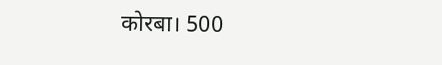कोरबा। 500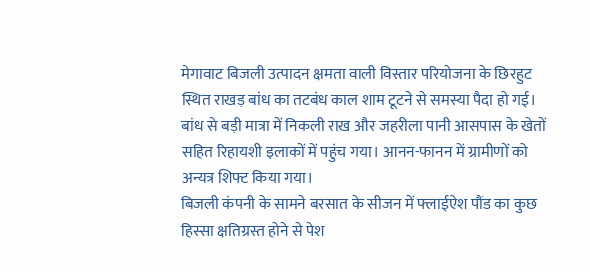मेगावाट बिजली उत्पादन क्षमता वाली विस्तार परियोजना के छिरहुट स्थित राखड़ बांध का तटबंध काल शाम टूटने से समस्या पैदा हो गई। बांध से बड़ी मात्रा में निकली राख और जहरीला पानी आसपास के खेतों सहित रिहायशी इलाकों में पहुंच गया। आनन-फानन में ग्रामीणों को अन्यत्र शिफ्ट किया गया।
बिजली कंपनी के सामने बरसात के सीजन में फ्लाईऐश पौंड का कुछ हिस्सा क्षतिग्रस्त होने से पेश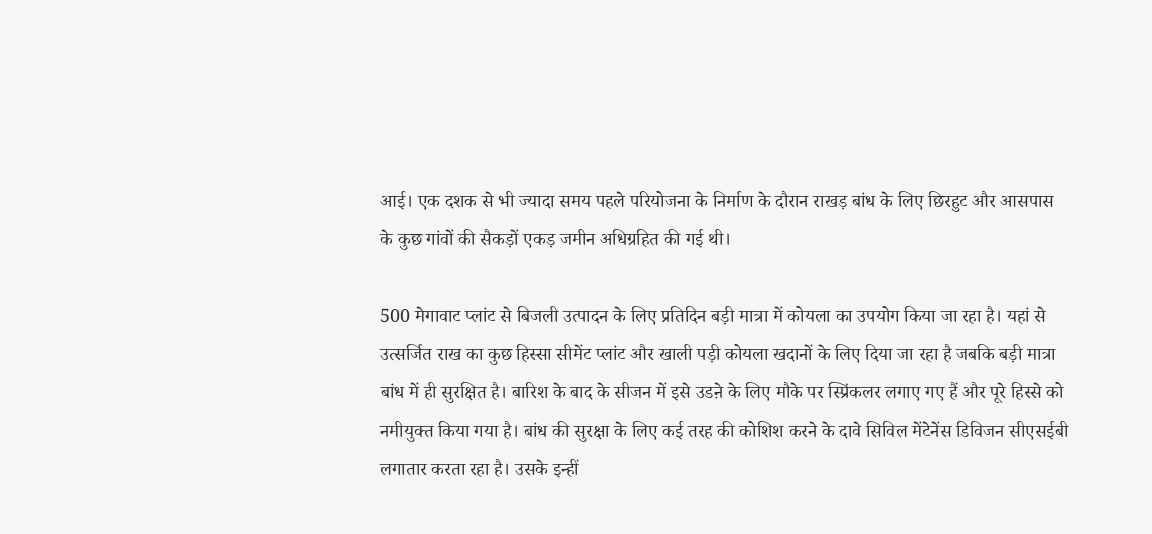आई। एक दशक से भी ज्यादा समय पहले परियोजना के निर्माण के दौरान राखड़ बांध के लिए छिरहुट और आसपास के कुछ गांवों की सैकड़ों एकड़ जमीन अधिग्रहित की गई थी।

500 मेगावाट प्लांट से बिजली उत्पादन के लिए प्रतिदिन बड़ी मात्रा में कोयला का उपयोग किया जा रहा है। यहां से उत्सर्जित राख का कुछ हिस्सा सीमेंट प्लांट और खाली पड़ी कोयला खदानों के लिए दिया जा रहा है जबकि बड़ी मात्रा बांध में ही सुरक्षित है। बारिश के बाद के सीजन में इसे उडऩे के लिए मौके पर स्प्रिंकलर लगाए गए हैं और पूरे हिस्से को नमीयुक्त किया गया है। बांध की सुरक्षा के लिए कई तरह की कोशिश करने के दावे सिविल मेंटेनेंस डिविजन सीएसईबी लगातार करता रहा है। उसके इन्हीं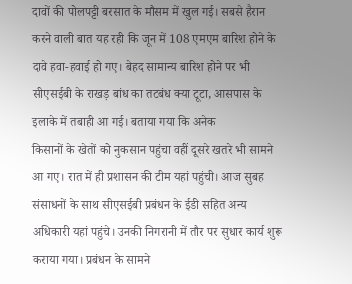दावों की पोलपट्टी बरसात के मौसम में खुल गई। सबसे हैरान करने वाली बात यह रही कि जून में 108 एमएम बारिश होने के दावे हवा-हवाई हो गए। बेहद सामान्य बारिश होने पर भी सीएसईबी के राखड़ बांध का तटबंध क्या टूटा, आसपास के इलाके में तबाही आ गई। बताया गया कि अनेक
किसानों के खेतों को नुकसान पहुंचा वहीं दूसरे खतरे भी सामने आ गए। रात में ही प्रशासन की टीम यहां पहुंची। आज सुबह संसाधनों के साथ सीएसईबी प्रबंधन के ईडी सहित अन्य अधिकारी यहां पहुंचे। उनकी निगरानी में तौर पर सुधार कार्य शुरू कराया गया। प्रबंधन के सामने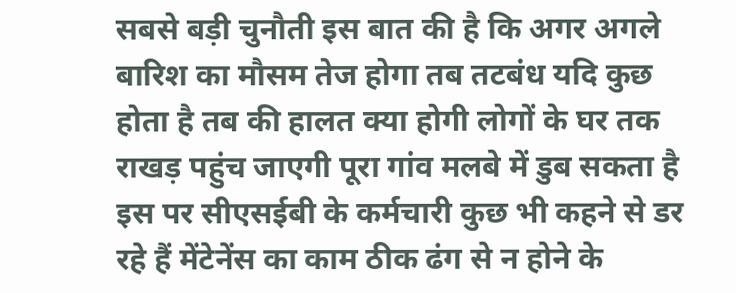सबसे बड़ी चुनौती इस बात की है कि अगर अगले बारिश का मौसम तेज होगा तब तटबंध यदि कुछ होता है तब की हालत क्या होगी लोगों के घर तक राखड़ पहुंच जाएगी पूरा गांव मलबे में डुब सकता है इस पर सीएसईबी के कर्मचारी कुछ भी कहने से डर रहे हैं मेंटेनेंस का काम ठीक ढंग से न होने के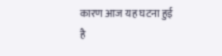कारण आज यह घटना हुई है